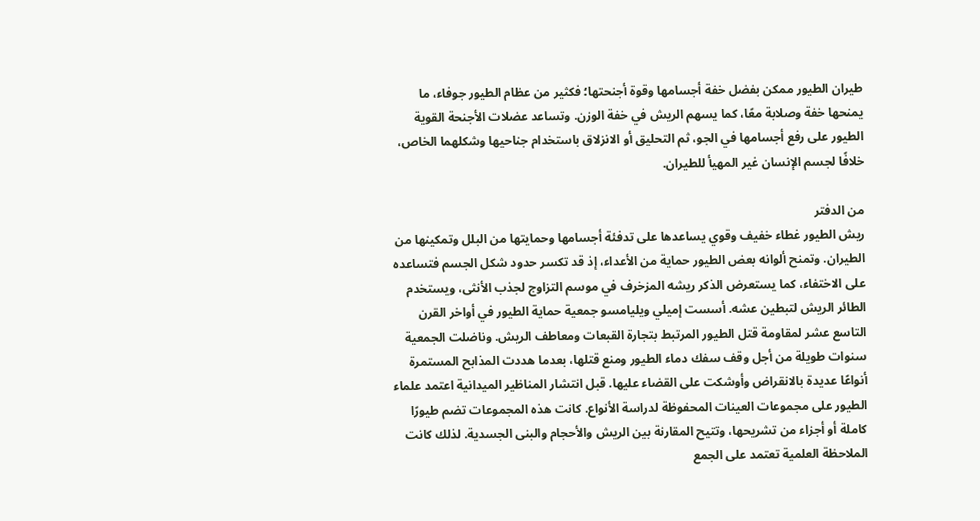طيران الطيور ممكن بفضل خفة أجسامها وقوة أجنحتها؛ فكثير من عظام الطيور جوفاء، ما يمنحها خفة وصلابة معًا، كما يسهم الريش في خفة الوزن. وتساعد عضلات الأجنحة القوية الطيور على رفع أجسامها في الجو، ثم التحليق أو الانزلاق باستخدام جناحيها وشكلهما الخاص، خلافًا لجسم الإنسان غير المهيأ للطيران.

من الدفتر
ريش الطيور غطاء خفيف وقوي يساعدها على تدفئة أجسامها وحمايتها من البلل وتمكينها من الطيران. وتمنح ألوانه بعض الطيور حماية من الأعداء، إذ قد تكسر حدود شكل الجسم فتساعده على الاختفاء، كما يستعرض الذكر ريشه المزخرف في موسم التزاوج لجذب الأنثى، ويستخدم الطائر الريش لتبطين عشه. أسست إميلي ويليامسو جمعية حماية الطيور في أواخر القرن التاسع عشر لمقاومة قتل الطيور المرتبط بتجارة القبعات ومعاطف الريش. وناضلت الجمعية سنوات طويلة من أجل وقف سفك دماء الطيور ومنع قتلها، بعدما هددت المذابح المستمرة أنواعًا عديدة بالانقراض وأوشكت على القضاء عليها. قبل انتشار المناظير الميدانية اعتمد علماء الطيور على مجموعات العينات المحفوظة لدراسة الأنواع. كانت هذه المجموعات تضم طيورًا كاملة أو أجزاء من تشريحها، وتتيح المقارنة بين الريش والأحجام والبنى الجسدية. لذلك كانت الملاحظة العلمية تعتمد على الجمع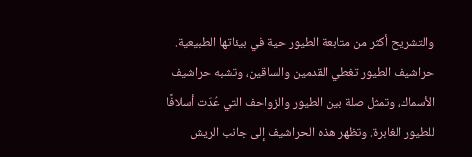والتشريح أكثر من متابعة الطيور حية في بيئاتها الطبيعية. حراشيف الطيور تغطي القدمين والساقين، وتشبه حراشيف الأسماك، وتمثل صلة بين الطيور والزواحف التي عُدّت أسلافًا للطيور الغابرة. وتظهر هذه الحراشيف إلى جانب الريش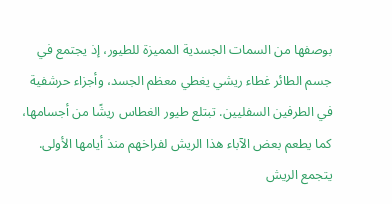بوصفها من السمات الجسدية المميزة للطيور، إذ يجتمع في جسم الطائر غطاء ريشي يغطي معظم الجسد، وأجزاء حرشفية في الطرفين السفليين. تبتلع طيور الغطاس ريشًا من أجسامها، كما يطعم بعض الآباء هذا الريش لفراخهم منذ أيامها الأولى. يتجمع الريش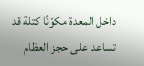داخل المعدة مكوّنًا كتلة قد تساعد على حجز العظام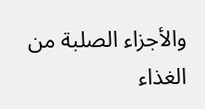والأجزاء الصلبة من الغذاء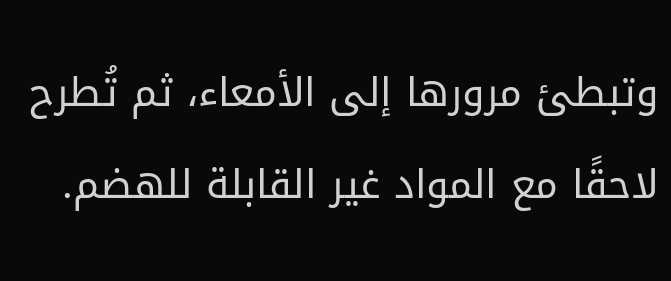وتبطئ مرورها إلى الأمعاء، ثم تُطرح لاحقًا مع المواد غير القابلة للهضم.